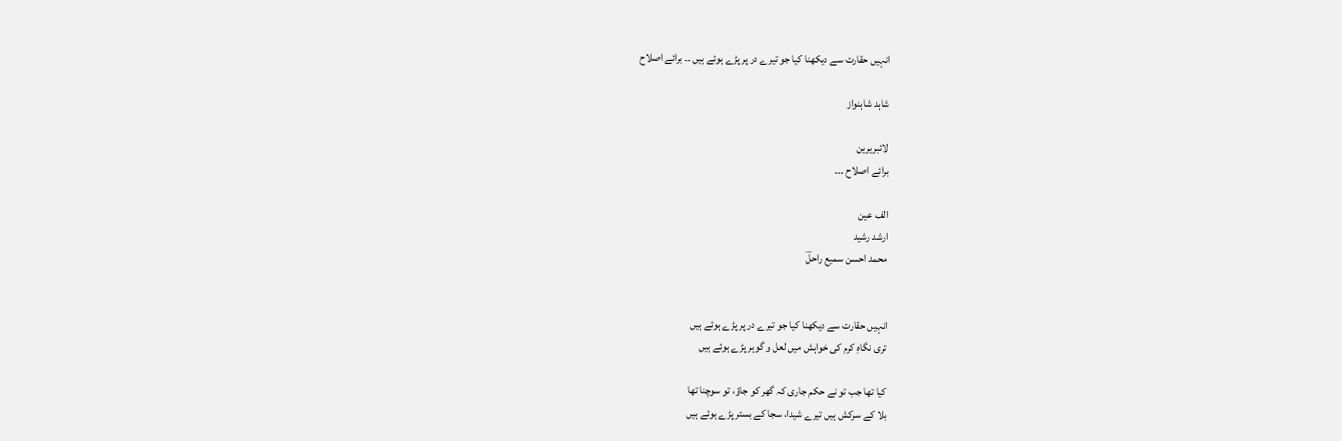انہیں حقارت سے دیکھنا کیا جو تیرے در پر پڑے ہوئے ہیں ۔۔ برائے اصلاح

شاہد شاہنواز

لائبریرین
برائے اصلاح ۔۔۔

الف عین
ارشد رشید
محمد احسن سمیع راحلؔ


انہیں حقارت سے دیکھنا کیا جو تیرے در پر پڑے ہوئے ہیں
تری نگاہِ کرم کی خواہش میں لعل و گوہر پڑے ہوئے ہیں

کیا تھا جب تو نے حکم جاری کہ گھر کو جاؤ، تو سوچنا تھا
بلا کے سرکش ہیں تیرے شیدا، سجا کے بستر پڑے ہوئے ہیں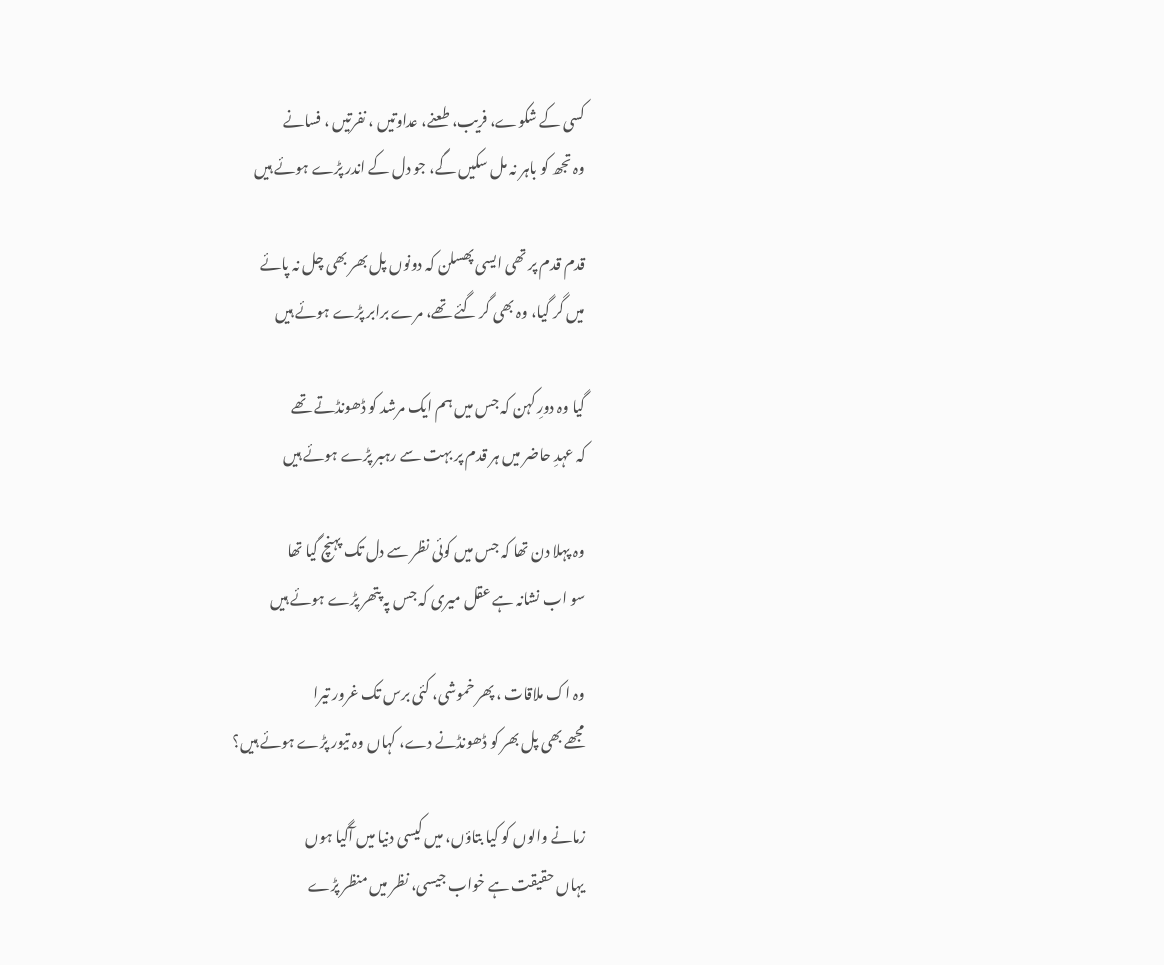کسی کے شکوے، فریب، طعنے، عداوتیں ، نفرتیں ، فسانے
وہ تجھ کو باہر نہ مل سکیں گے، جو دل کے اندر پڑے ہوئے ہیں

قدم قدم پر تھی ایسی پھسلن کہ دونوں پل بھر بھی چل نہ پائے
میں گر گیا، وہ بھی گر گئے تھے، مرے برابر پڑے ہوئے ہیں

گیا وہ دورِ کہن کہ جس میں ہم ایک مرشد کو ڈھونڈتے تھے
کہ عہدِ حاضر میں ہر قدم پر بہت سے رہبر پڑے ہوئے ہیں

وہ پہلا دن تھا کہ جس میں کوئی نظر سے دل تک پہنچ گیا تھا
سو اب نشانہ ہے عقل میری کہ جس پہ پتھر پڑے ہوئے ہیں

وہ اک ملاقات ، پھر خموشی، کئی برس تک غرور تیرا
مجھے بھی پل بھر کو ڈھونڈنے دے، کہاں وہ تیور پڑے ہوئے ہیں؟

زمانے والوں کو کیا بتاؤں، میں کیسی دنیا میں آگیا ہوں
یہاں حقیقت ہے خواب جیسی، نظر میں منظر پڑے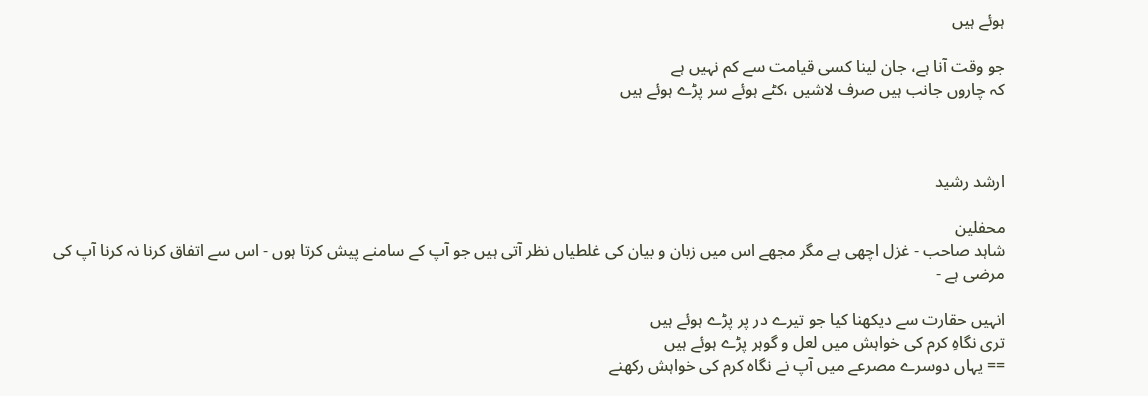ہوئے ہیں

جو وقت آنا ہے، جان لینا کسی قیامت سے کم نہیں ہے
کہ چاروں جانب ہیں صرف لاشیں ،کٹے ہوئے سر پڑے ہوئے ہیں



ارشد رشید

محفلین
شاہد صاحب - غزل اچھی ہے مگر مجھے اس میں زبان و بیان کی غلطیاں نظر آتی ہیں جو آپ کے سامنے پیش کرتا ہوں - اس سے اتفاق کرنا نہ کرنا آپ کی مرضی ہے -

انہیں حقارت سے دیکھنا کیا جو تیرے در پر پڑے ہوئے ہیں
تری نگاہِ کرم کی خواہش میں لعل و گوہر پڑے ہوئے ہیں
== یہاں دوسرے مصرعے میں آپ نے نگاہ کرم کی خواہش رکھنے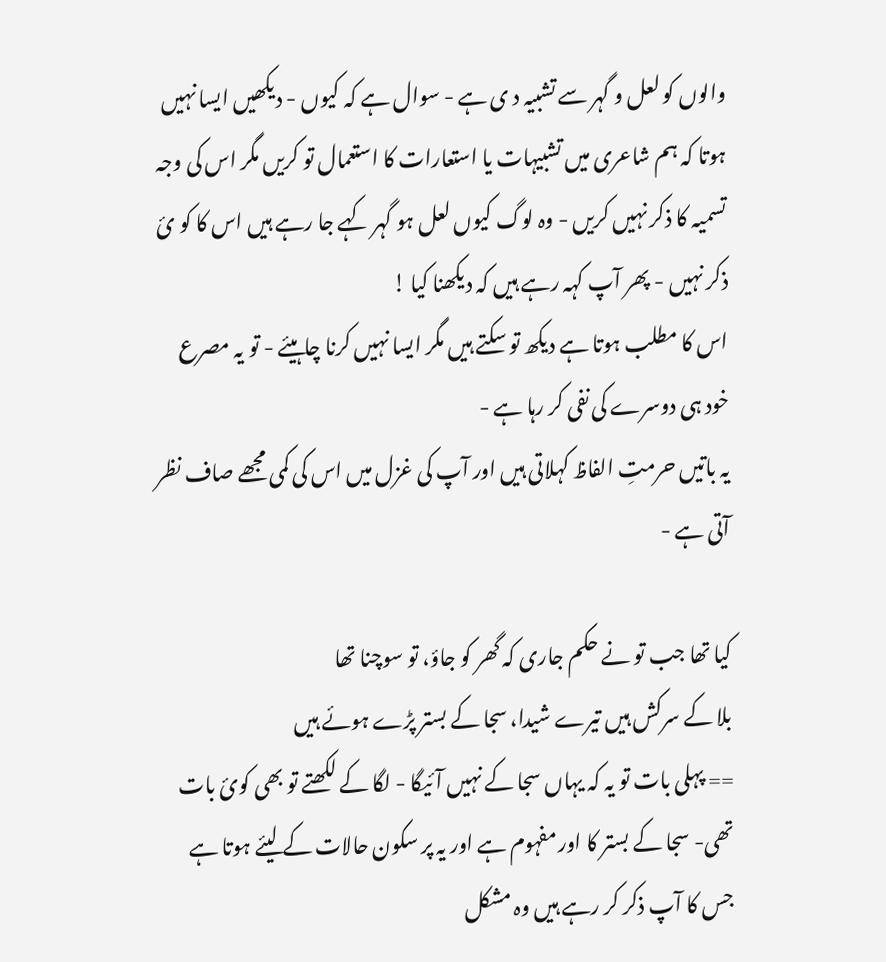والوں کو لعل و گہر سے تشبیہ د ی ہے - سوال ہے کہ کیوں - دیکھیں ایسا نہیں ہوتا کہ ہم شاعری میں تشبیہات یا استعارات کا استعمال تو کریں مگر اس کی وجہ تسمیہ کا ذکر نہیں کریں - وہ لوگ کیوں لعل ہو گہر کہے جا رہے ہیں اس کا کو ئ ذکر نہیں - پھر آپ کہہ رہے ہیں کہ دیکھنا کیا !
اس کا مطلب ہوتا ہے دیکھ تو سکتے ہیں مگر ایسا نہیں کرنا چاہیئے - تو یہ مصرع خود ہی دوسرے کی نفی کر رہا ہے -
یہ باتیں حرمتِ الفاظ کہلاتی ہیں اور آپ کی غزل میں اس کی کمی مجھے صاف نظر آتی ہے -

کیا تھا جب تو نے حکم جاری کہ گھر کو جاؤ، تو سوچنا تھا
بلا کے سرکش ہیں تیرے شیدا، سجا کے بستر پڑے ہوئے ہیں
== پہلی بات تو یہ کہ یہاں سجا کے نہیں آئیگا - لگا کے لکھتے تو بھی کوئ بات تھی- سجا کے بستر کا اور مفہوم ہے اور یہ پر سکون حالات کے لیئے ہوتا ہے جس کا آپ ذکر کر رہے ہیں وہ مشکل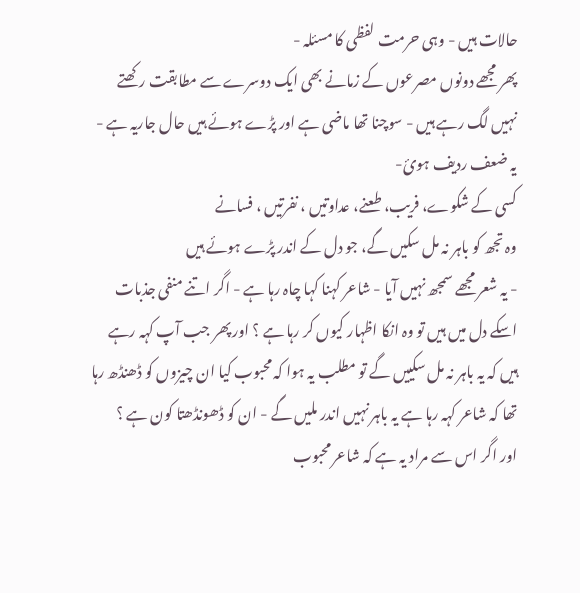حالات ہیں - وہی حرمت لفظی کا مسئلہ -
پھر مجھے دونوں مصرعوں کے زمانے بھی ایک دوسرے سے مطابقت رکھتے نہیں لگ رہے ہیں - سوچنا تھا ماضی ہے اور پڑے ہوئے ہیں حال جاریہ ہے - یہ ضعف ردیف ہوئ-
کسی کے شکوے، فریب، طعنے، عداوتیں ، نفرتیں ، فسانے
وہ تجھ کو باہر نہ مل سکیں گے، جو دل کے اندر پڑے ہوئے ہیں
- یہ شعر مجھے سمجھ نہیں آیا - شاعر کہنا کہا چاہ رہا ہے - اگر اتنے منفی جذبات اسکے دل میں ہیں تو وہ انکا اظہار کیوں کر رہا ہے ؟ اور پھر جب آپ کہہ رہے ہیں کہ یہ باہر نہ مل سکییں گے تو مطلب یہ ہوا کہ محبوب کیا ان چیزوں کو ڈھنڈھ رہا تھا کہ شاعر کہہ رہا ہے یہ باہر نہیں اندر ملیں گے - ان کو ڈھونڈھتا کون ہے ؟
اور اگر اس سے مراد یہ ہے کہ شاعر محبوب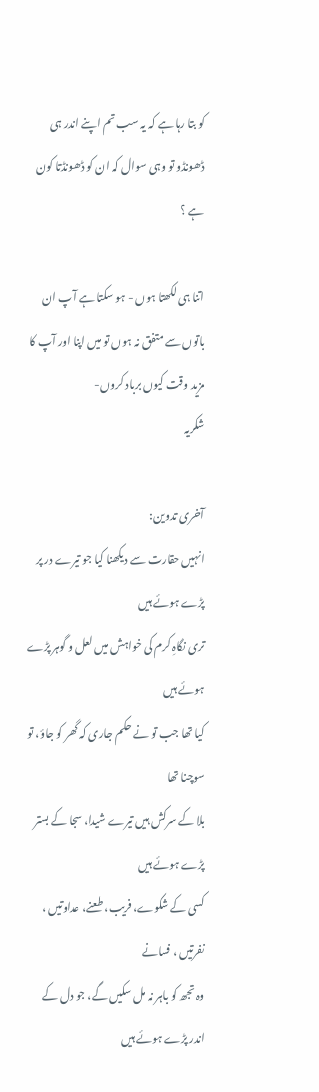کو بتا رہا ہے کہ یہ سب تم اپنے اندر ہی ڈھونڈو تو وہی سوال کہ ان کو ڈھونڈتا کون ہے ؟

اتنا ہی لکھتا ہوں - ہو سکتا ہے آپ ان باتوں سے متفق نہ ہوں تو میں اپنا اور آپ کا مزید وقت کیوں برباد کروں-
شکریہ

آخری تدوین:
انہیں حقارت سے دیکھنا کیا جو تیرے در پر پڑے ہوئے ہیں
تری نگاہِ کرم کی خواہش میں لعل و گوہر پڑے ہوئے ہیں
کیا تھا جب تو نے حکم جاری کہ گھر کو جاؤ، تو سوچنا تھا
بلا کے سرکش ہیں تیرے شیدا، سجا کے بستر پڑے ہوئے ہیں
کسی کے شکوے، فریب، طعنے، عداوتیں ، نفرتیں ، فسانے
وہ تجھ کو باہر نہ مل سکیں گے، جو دل کے اندر پڑے ہوئے ہیں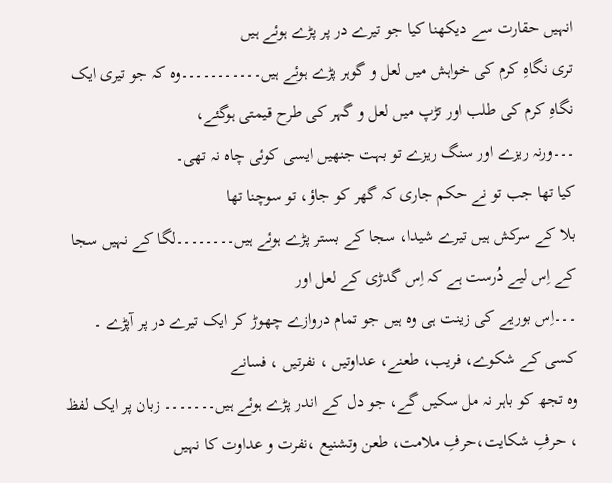انہیں حقارت سے دیکھنا کیا جو تیرے در پر پڑے ہوئے ہیں
تری نگاہِ کرم کی خواہش میں لعل و گوہر پڑے ہوئے ہیں۔۔۔۔۔۔۔۔۔۔۔وہ کہ جو تیری ایک نگاہِ کرم کی طلب اور تڑپ میں لعل و گہر کی طرح قیمتی ہوگئے،
۔۔۔ورنہ ریزے اور سنگ ریزے تو بہت جنھیں ایسی کوئی چاہ نہ تھی۔
کیا تھا جب تو نے حکم جاری کہ گھر کو جاؤ، تو سوچنا تھا
بلا کے سرکش ہیں تیرے شیدا، سجا کے بستر پڑے ہوئے ہیں۔۔۔۔۔۔۔۔لگا کے نہیں سجا کے اِس لیے دُرست ہے کہ اِس گدڑی کے لعل اور
۔۔۔اِس بوریے کی زینت ہی وہ ہیں جو تمام دروازے چھوڑ کر ایک تیرے در پر آپڑے ۔
کسی کے شکوے، فریب، طعنے، عداوتیں ، نفرتیں ، فسانے
وہ تجھ کو باہر نہ مل سکیں گے، جو دل کے اندر پڑے ہوئے ہیں۔۔۔۔۔۔۔ زبان پر ایک لفظ ، حرفِ شکایت،حرفِ ملامت، طعن وتشنیع ،نفرت و عداوت کا نہیں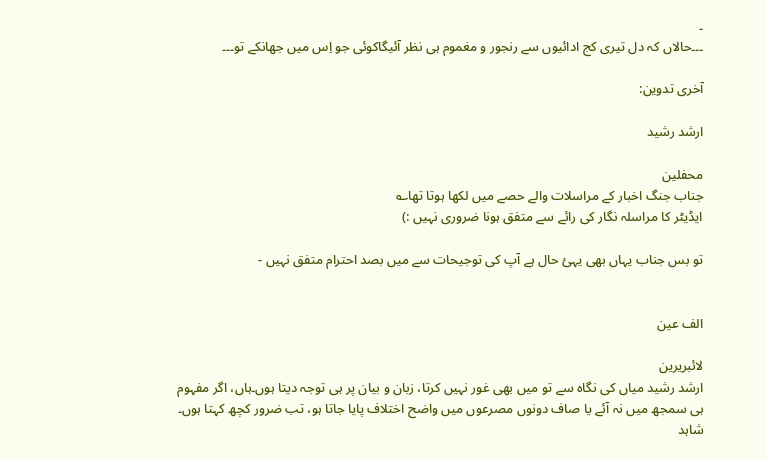۔
۔۔۔حالاں کہ دل تیری کج ادائیوں سے رنجور و مغموم ہی نظر آئیگاکوئی جو اِس میں جھانکے تو۔۔۔

آخری تدوین:

ارشد رشید

محفلین
جناب جنگ اخبار کے مراسلات والے حصے میں لکھا ہوتا تھا؎
ایڈیٹر کا مراسلہ نگار کی رائے سے متفق ہونا ضروری نہیں :)

تو بس جناب یہاں بھی یہئ حال ہے آپ کی توجیحات سے میں بصد احترام متفق نہیں -


الف عین

لائبریرین
ارشد رشید میاں کی نگاہ سے تو میں بھی غور نہیں کرتا، زبان و بیان پر ہی توجہ دیتا ہوں۔ہاں، اگر مفہوم ہی سمجھ میں نہ آئے یا صاف دونوں مصرعوں میں واضح اختلاف پایا جاتا ہو، تب ضرور کچھ کہتا ہوں۔ شاہد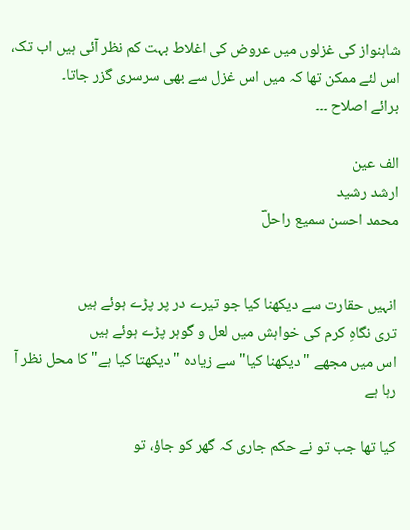شاہنواز کی غزلوں میں عروض کی اغلاط بہت کم نظر آئی ہیں اب تک، اس لئے ممکن تھا کہ میں اس غزل سے بھی سرسری گزر جاتا۔
برائے اصلاح ۔۔۔

الف عین
ارشد رشید
محمد احسن سمیع راحلؔ


انہیں حقارت سے دیکھنا کیا جو تیرے در پر پڑے ہوئے ہیں
تری نگاہِ کرم کی خواہش میں لعل و گوہر پڑے ہوئے ہیں
اس میں مجھے "دیکھنا کیا" سے زیادہ "دیکھتا کیا ہے" کا محل نظر آ رہا ہے

کیا تھا جب تو نے حکم جاری کہ گھر کو جاؤ، تو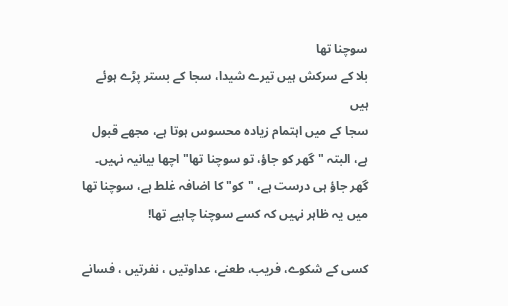سوچنا تھا
بلا کے سرکش ہیں تیرے شیدا، سجا کے بستر پڑے ہوئے ہیں
سجا کے میں اہتمام زیادہ محسوس ہوتا ہے، مجھے قبول ہے، البتہ "گھر کو جاؤ، تو سوچنا تھا" اچھا بیانیہ نہیں۔ گھر جاؤ ہی درست ہے، "کو" کا اضافہ غلط ہے، سوچنا تھا میں یہ ظاہر نہیں کہ کسے سوچنا چاہیے تھا!

کسی کے شکوے، فریب، طعنے، عداوتیں ، نفرتیں ، فسانے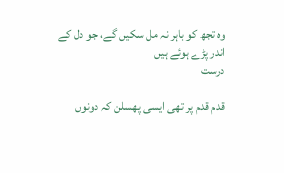وہ تجھ کو باہر نہ مل سکیں گے، جو دل کے اندر پڑے ہوئے ہیں
درست

قدم قدم پر تھی ایسی پھسلن کہ دونوں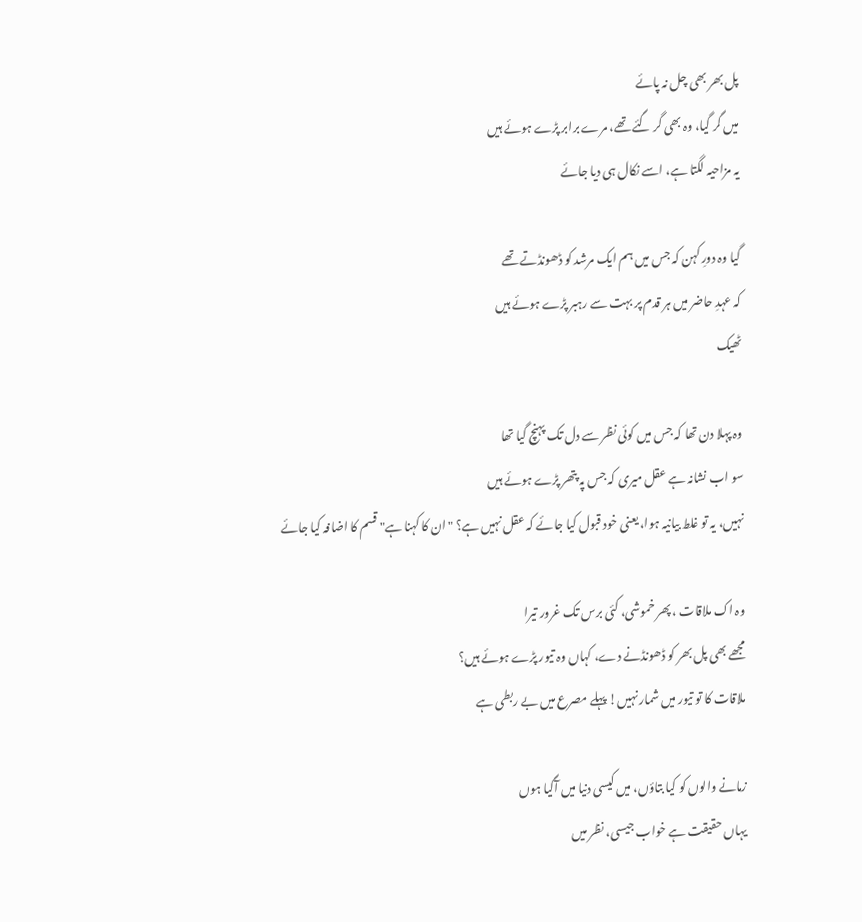پل بھر بھی چل نہ پائے
میں گر گیا، وہ بھی گر گئے تھے، مرے برابر پڑے ہوئے ہیں
یہ مزاحیہ لگتا ہے، اسے نکال ہی دیا جائے

گیا وہ دورِ کہن کہ جس میں ہم ایک مرشد کو ڈھونڈتے تھے
کہ عہدِ حاضر میں ہر قدم پر بہت سے رہبر پڑے ہوئے ہیں
ٹھیک

وہ پہلا دن تھا کہ جس میں کوئی نظر سے دل تک پہنچ گیا تھا
سو اب نشانہ ہے عقل میری کہ جس پہ پتھر پڑے ہوئے ہیں
نہیں، یہ تو غلط بیانیہ ہوا، یعنی خود قبول کیا جائے کہ عقل نہیں ہے؟ "ان کا کہنا ہے" قسم کا اضافہ کیا جائے

وہ اک ملاقات ، پھر خموشی، کئی برس تک غرور تیرا
مجھے بھی پل بھر کو ڈھونڈنے دے، کہاں وہ تیور پڑے ہوئے ہیں؟
ملاقات کا تو تیور میں شمار نہیں! پہلے مصرع میں بے ربطی ہے

زمانے والوں کو کیا بتاؤں، میں کیسی دنیا میں آگیا ہوں
یہاں حقیقت ہے خواب جیسی، نظر میں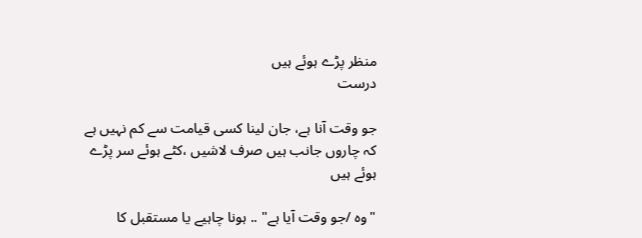منظر پڑے ہوئے ہیں
درست

جو وقت آنا ہے، جان لینا کسی قیامت سے کم نہیں ہے
کہ چاروں جانب ہیں صرف لاشیں ،کٹے ہوئے سر پڑے ہوئے ہیں

"وہ /جو وقت آیا ہے" .. ہونا چاہیے یا مستقبل کا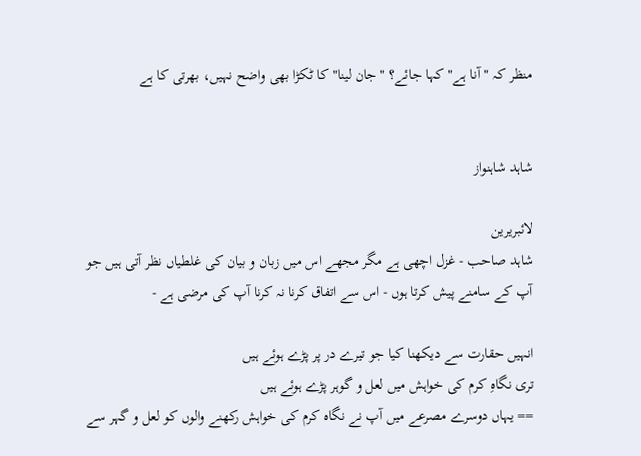منظر کہ "آنا ہے" کہا جائے؟ "جان لینا" کا ٹکڑا بھی واضح نہیں، بھرتی کا ہے


شاہد شاہنواز

لائبریرین
شاہد صاحب - غزل اچھی ہے مگر مجھے اس میں زبان و بیان کی غلطیاں نظر آتی ہیں جو آپ کے سامنے پیش کرتا ہوں - اس سے اتفاق کرنا نہ کرنا آپ کی مرضی ہے -

انہیں حقارت سے دیکھنا کیا جو تیرے در پر پڑے ہوئے ہیں
تری نگاہِ کرم کی خواہش میں لعل و گوہر پڑے ہوئے ہیں
== یہاں دوسرے مصرعے میں آپ نے نگاہ کرم کی خواہش رکھنے والوں کو لعل و گہر سے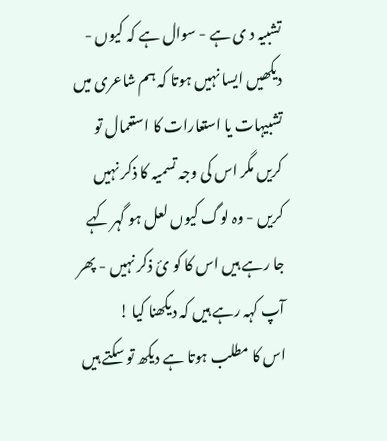تشبیہ د ی ہے - سوال ہے کہ کیوں - دیکھیں ایسا نہیں ہوتا کہ ہم شاعری میں تشبیہات یا استعارات کا استعمال تو کریں مگر اس کی وجہ تسمیہ کا ذکر نہیں کریں - وہ لوگ کیوں لعل ہو گہر کہے جا رہے ہیں اس کا کو ئ ذکر نہیں - پھر آپ کہہ رہے ہیں کہ دیکھنا کیا !
اس کا مطلب ہوتا ہے دیکھ تو سکتے ہیں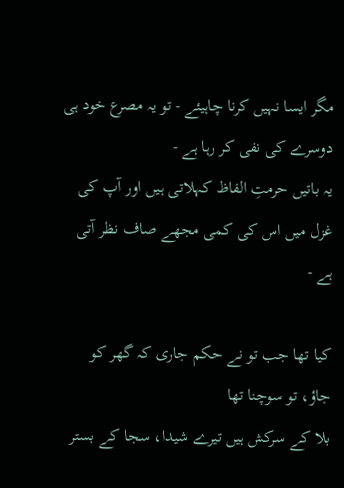مگر ایسا نہیں کرنا چاہیئے - تو یہ مصرع خود ہی دوسرے کی نفی کر رہا ہے -
یہ باتیں حرمتِ الفاظ کہلاتی ہیں اور آپ کی غزل میں اس کی کمی مجھے صاف نظر آتی ہے -

کیا تھا جب تو نے حکم جاری کہ گھر کو جاؤ، تو سوچنا تھا
بلا کے سرکش ہیں تیرے شیدا، سجا کے بستر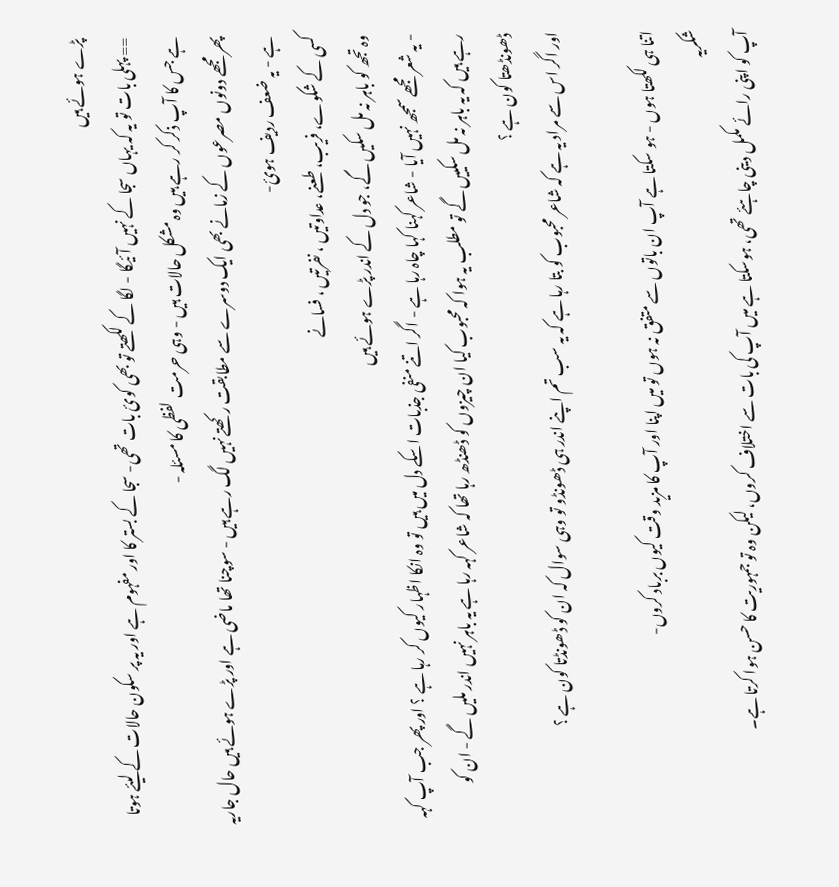پڑے ہوئے ہیں
== پہلی بات تو یہ کہ یہاں سجا کے نہیں آئیگا - لگا کے لکھتے تو بھی کوئ بات تھی- سجا کے بستر کا اور مفہوم ہے اور یہ پر سکون حالات کے لیئے ہوتا ہے جس کا آپ ذکر کر رہے ہیں وہ مشکل حالات ہیں - وہی حرمت لفظی کا مسئلہ -
پھر مجھے دونوں مصرعوں کے زمانے بھی ایک دوسرے سے مطابقت رکھتے نہیں لگ رہے ہیں - سوچنا تھا ماضی ہے اور پڑے ہوئے ہیں حال جاریہ ہے - یہ ضعف ردیف ہوئ-
کسی کے شکوے، فریب، طعنے، عداوتیں ، نفرتیں ، فسانے
وہ تجھ کو باہر نہ مل سکیں گے، جو دل کے اندر پڑے ہوئے ہیں
- یہ شعر مجھے سمجھ نہیں آیا - شاعر کہنا کہا چاہ رہا ہے - اگر اتنے منفی جذبات اسکے دل میں ہیں تو وہ انکا اظہار کیوں کر رہا ہے ؟ اور پھر جب آپ کہہ رہے ہیں کہ یہ باہر نہ مل سکییں گے تو مطلب یہ ہوا کہ محبوب کیا ان چیزوں کو ڈھنڈھ رہا تھا کہ شاعر کہہ رہا ہے یہ باہر نہیں اندر ملیں گے - ان کو ڈھونڈھتا کون ہے ؟
اور اگر اس سے مراد یہ ہے کہ شاعر محبوب کو بتا رہا ہے کہ یہ سب تم اپنے اندر ہی ڈھونڈو تو وہی سوال کہ ان کو ڈھونڈتا کون ہے ؟

اتنا ہی لکھتا ہوں - ہو سکتا ہے آپ ان باتوں سے متفق نہ ہوں تو میں اپنا اور آپ کا مزید وقت کیوں برباد کروں-
شکریہ
آپ کو اپنی رائے مکمل دینی چاہئے تھی، ہوسکتا ہے میں آپ کی بات سے اختلاف کروں، لیکن وہ تو جمہوریت کا حسن ہوا کرتا ہے۔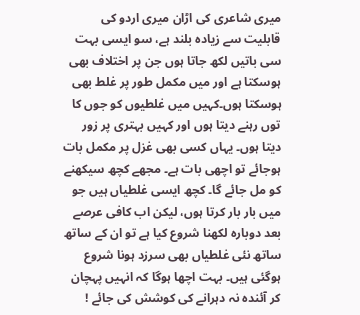میری شاعری کی اڑان میری اردو کی قابلیت سے زیادہ بلند ہے، سو ایسی بہت سی باتیں لکھ جاتا ہوں جن پر اختلاف بھی ہوسکتا ہے اور میں مکمل طور پر غلط بھی ہوسکتا ہوں۔کہیں میں غلطیوں کو جوں کا توں رہنے دیتا ہوں اور کہیں بہتری پر زور دیتا ہوں۔ یہاں کسی بھی غزل پر مکمل بات ہوجائے تو اچھی بات ہے۔ مجھے کچھ سیکھنے کو مل جائے گا۔ کچھ ایسی غلطیاں ہیں جو میں بار بار کرتا ہوں، لیکن اب کافی عرصے بعد دوبارہ لکھنا شروع کیا ہے تو ان کے ساتھ ساتھ نئی غلطیاں بھی سرزد ہونا شروع ہوگئی ہیں۔ بہت اچھا ہوگا کہ انہیں پہچان کر آئندہ نہ دہرانے کی کوشش کی جائے !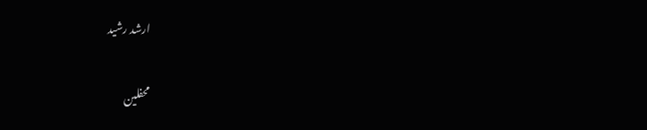ارشد رشید

محفلین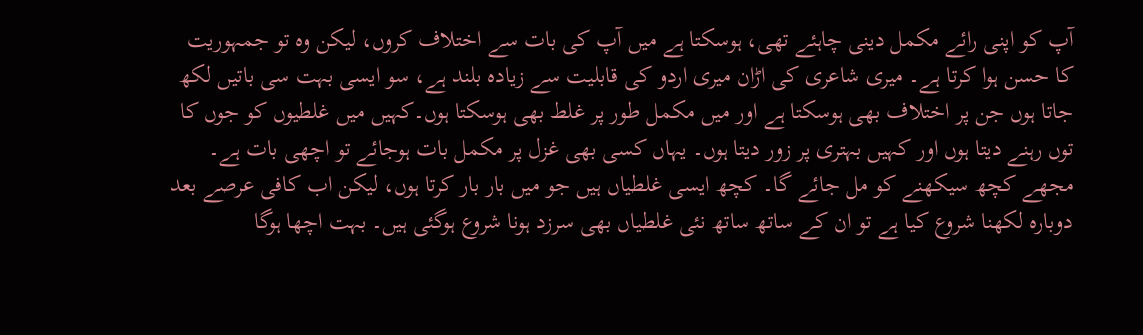آپ کو اپنی رائے مکمل دینی چاہئے تھی، ہوسکتا ہے میں آپ کی بات سے اختلاف کروں، لیکن وہ تو جمہوریت کا حسن ہوا کرتا ہے۔ میری شاعری کی اڑان میری اردو کی قابلیت سے زیادہ بلند ہے، سو ایسی بہت سی باتیں لکھ جاتا ہوں جن پر اختلاف بھی ہوسکتا ہے اور میں مکمل طور پر غلط بھی ہوسکتا ہوں۔کہیں میں غلطیوں کو جوں کا توں رہنے دیتا ہوں اور کہیں بہتری پر زور دیتا ہوں۔ یہاں کسی بھی غزل پر مکمل بات ہوجائے تو اچھی بات ہے۔ مجھے کچھ سیکھنے کو مل جائے گا۔ کچھ ایسی غلطیاں ہیں جو میں بار بار کرتا ہوں، لیکن اب کافی عرصے بعد دوبارہ لکھنا شروع کیا ہے تو ان کے ساتھ ساتھ نئی غلطیاں بھی سرزد ہونا شروع ہوگئی ہیں۔ بہت اچھا ہوگا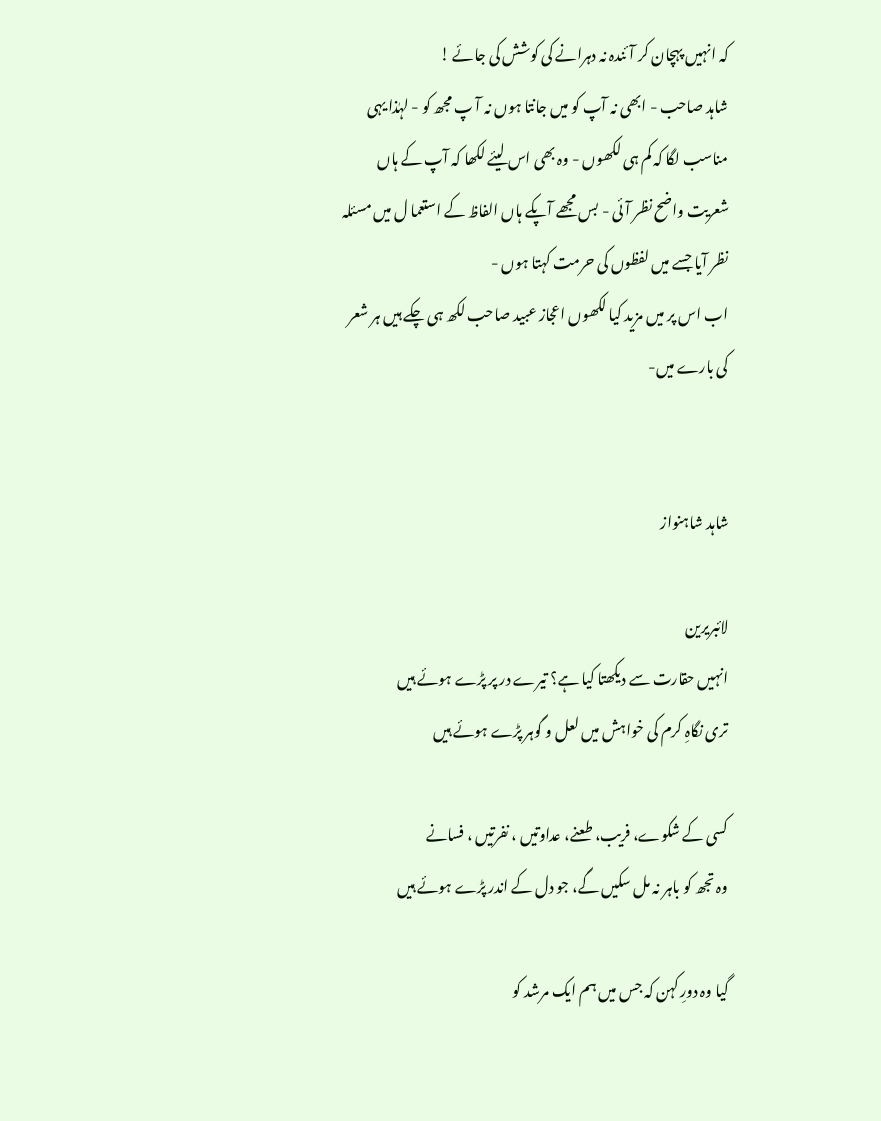کہ انہیں پہچان کر آئندہ نہ دہرانے کی کوشش کی جائے !
شاہد صاحب - ابھی نہ آپ کو میں جانتا ہوں نہ آ پ مجھ کو - لہٰذا یہی مناسب لگا کہ کم ہی لکھوں - وہ بھی اس لیئے لکھا کہ آپ کے ہاں شعریت واضح نظر آئی - بس مجھے آپکے ہاں الفاظ کے استعما ل میں مسئلہ نظر آیا جسے میں لفظوں کی حرمت کہتا ہوں -
اب اس پر میں مزید کیا لکھوں اعجاز عبید صاحب لکھ ہی چکے ہیں ہر شعر کی بارے میں-


شاہد شاہنواز

لائبریرین
انہیں حقارت سے دیکھتا کیا ہے؟ تیرے در پر پڑے ہوئے ہیں
تری نگاہِ کرم کی خواہش میں لعل و گوہر پڑے ہوئے ہیں

کسی کے شکوے، فریب، طعنے، عداوتیں ، نفرتیں ، فسانے
وہ تجھ کو باہر نہ مل سکیں گے، جو دل کے اندر پڑے ہوئے ہیں

گیا وہ دورِ کہن کہ جس میں ہم ایک مرشد کو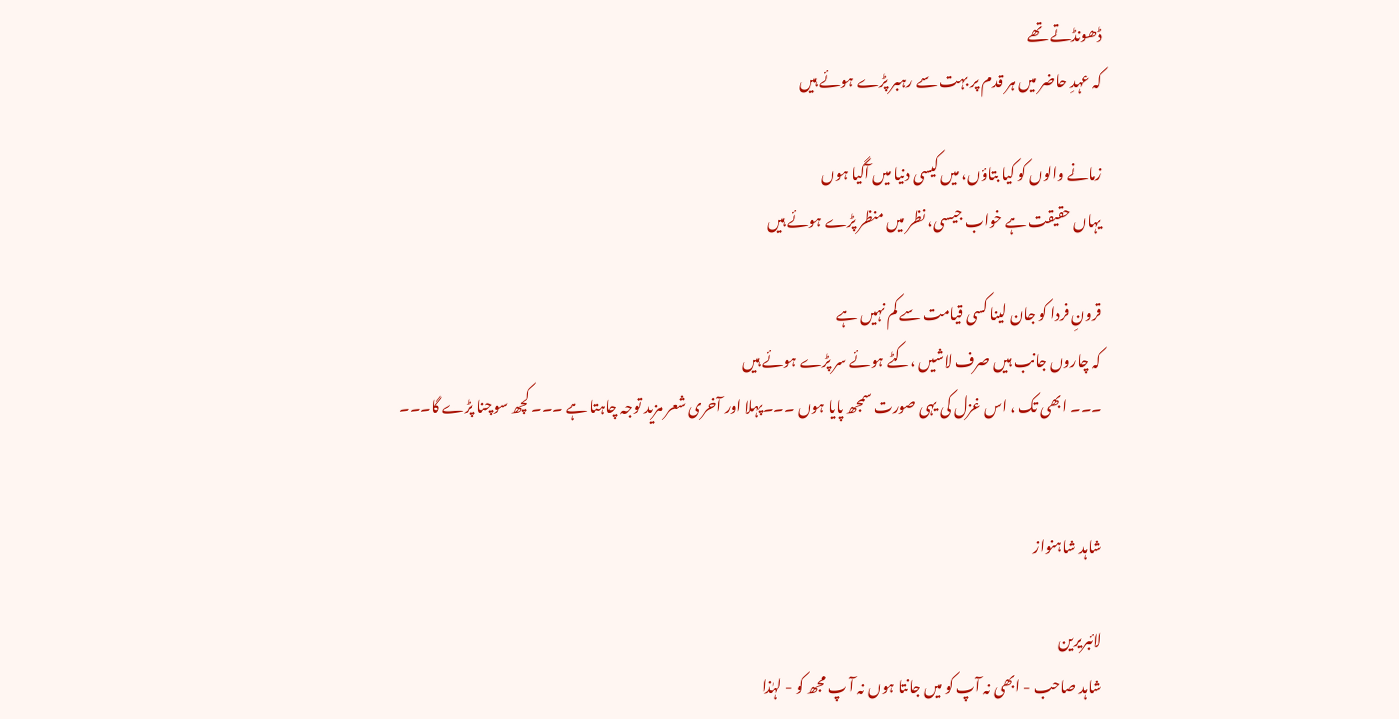ڈھونڈتے تھے
کہ عہدِ حاضر میں ہر قدم پر بہت سے رہبر پڑے ہوئے ہیں

زمانے والوں کو کیا بتاؤں، میں کیسی دنیا میں آگیا ہوں
یہاں حقیقت ہے خواب جیسی، نظر میں منظر پڑے ہوئے ہیں

قرونِ فردا کو جان لینا کسی قیامت سے کم نہیں ہے
کہ چاروں جانب ہیں صرف لاشیں ،کٹے ہوئے سر پڑے ہوئے ہیں
۔۔۔ ابھی تک ، اس غزل کی یہی صورت سمجھ پایا ہوں ۔۔۔پہلا اور آخری شعر مزید توجہ چاہتا ہے ۔۔۔ کچھ سوچنا پڑے گا۔۔۔


شاہد شاہنواز

لائبریرین
شاہد صاحب - ابھی نہ آپ کو میں جانتا ہوں نہ آ پ مجھ کو - لہٰذا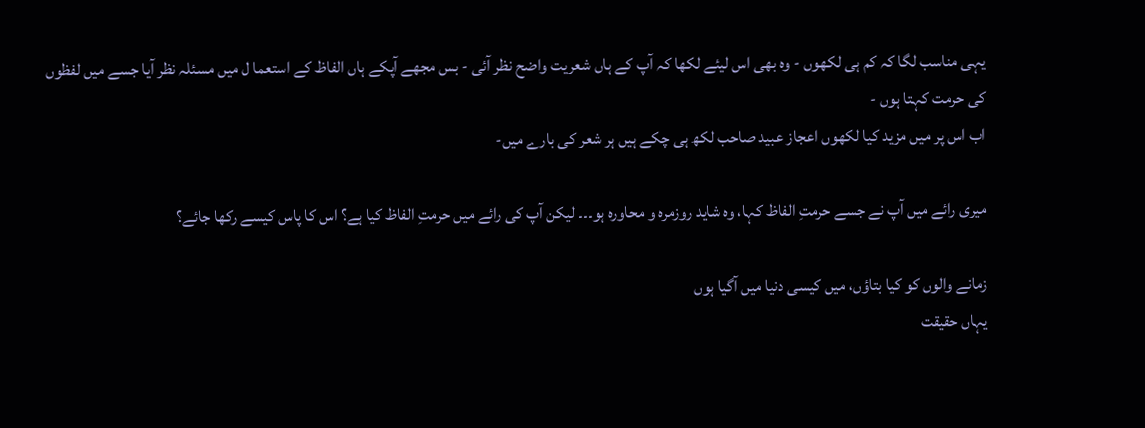یہی مناسب لگا کہ کم ہی لکھوں - وہ بھی اس لیئے لکھا کہ آپ کے ہاں شعریت واضح نظر آئی - بس مجھے آپکے ہاں الفاظ کے استعما ل میں مسئلہ نظر آیا جسے میں لفظوں کی حرمت کہتا ہوں -
اب اس پر میں مزید کیا لکھوں اعجاز عبید صاحب لکھ ہی چکے ہیں ہر شعر کی بارے میں-

میری رائے میں آپ نے جسے حرمتِ الفاظ کہا، وہ شاید روزمرہ و محاورہ ہو۔۔۔ لیکن آپ کی رائے میں حرمتِ الفاظ کیا ہے؟ اس کا پاس کیسے رکھا جائے؟

زمانے والوں کو کیا بتاؤں، میں کیسی دنیا میں آگیا ہوں
یہاں حقیقت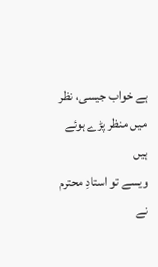ہے خواب جیسی، نظر میں منظر پڑے ہوئے ہیں
ویسے تو استادِ محترم نے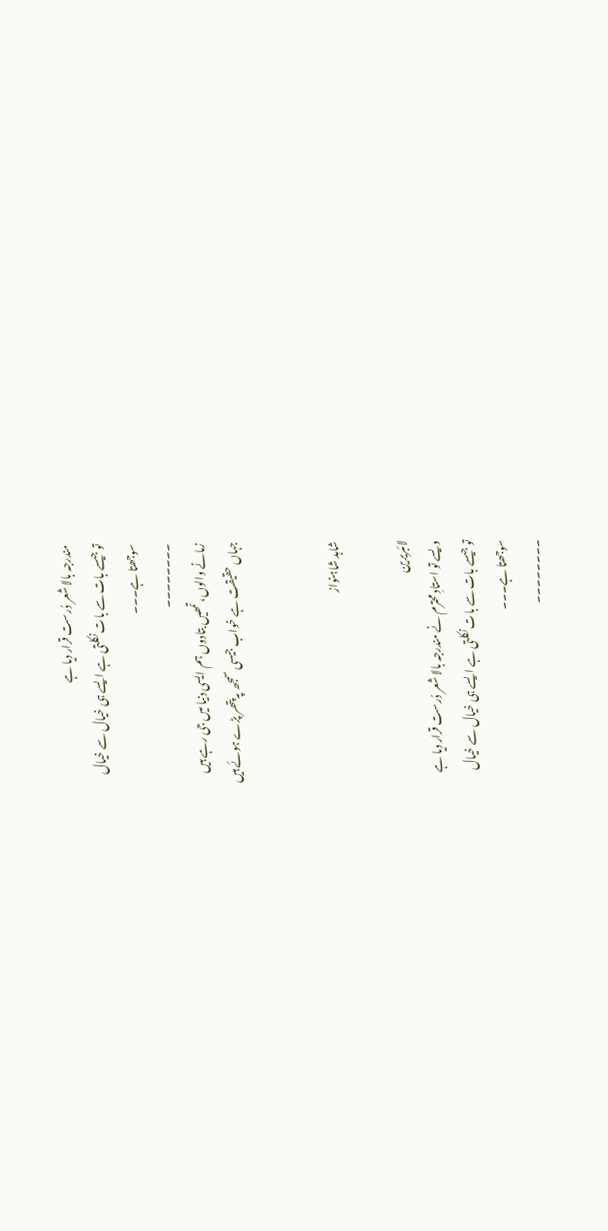مندرجہ بالا شعر دُرست قرار دیا ہے
تو جیسے بات سے بات نکلتی ہے ایسے ہی خیال سے خیال
سوجھتا ہے۔۔۔
۔۔۔۔۔۔۔۔
زمانے والوں، تمھیں بتادوں ہم ایسی دنیا میں جی رہے ہیں
جہاں حقیقت ہے خواب جیسی سمجھ پہ پتھر پڑے ہوئے ہیں


شاہد شاہنواز

لائبریرین
ویسے تو استادِ محترم نے مندرجہ بالا شعر دُرست قرار دیا ہے
تو جیسے بات سے بات نکلتی ہے ایسے ہی خیال سے خیال
سوجھتا ہے۔۔۔
۔۔۔۔۔۔۔۔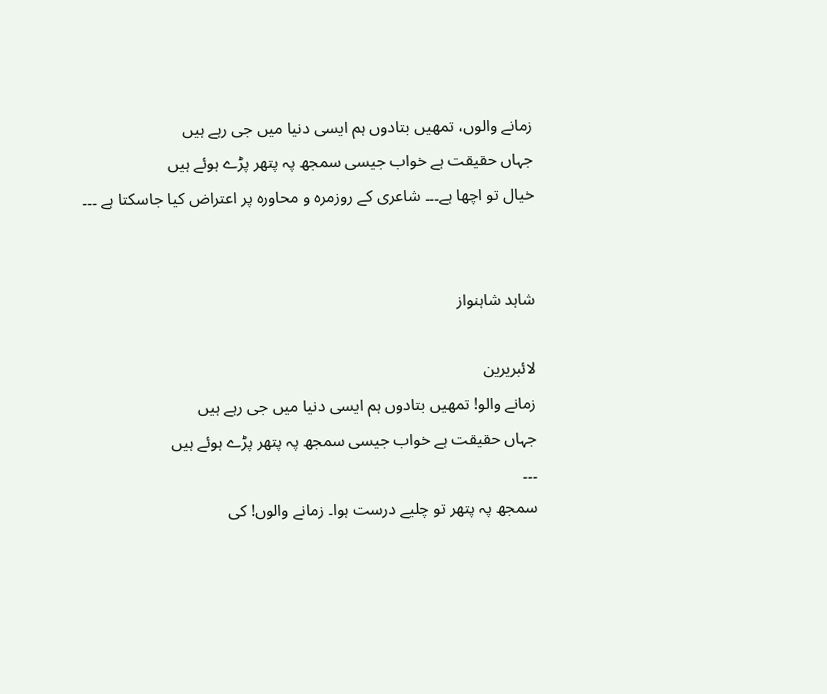زمانے والوں، تمھیں بتادوں ہم ایسی دنیا میں جی رہے ہیں
جہاں حقیقت ہے خواب جیسی سمجھ پہ پتھر پڑے ہوئے ہیں
خیال تو اچھا ہے۔۔۔ شاعری کے روزمرہ و محاورہ پر اعتراض کیا جاسکتا ہے ۔۔۔


شاہد شاہنواز

لائبریرین
زمانے والو! تمھیں بتادوں ہم ایسی دنیا میں جی رہے ہیں
جہاں حقیقت ہے خواب جیسی سمجھ پہ پتھر پڑے ہوئے ہیں
۔۔۔
سمجھ پہ پتھر تو چلیے درست ہوا۔ زمانے والوں! کی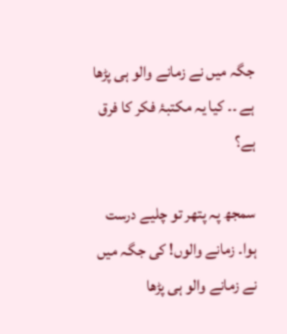جگہ میں نے زمانے والو ہی پڑھا ہے ۔۔ کیا یہ مکتبۂ فکر کا فرق ہے؟

سمجھ پہ پتھر تو چلیے درست ہوا۔ زمانے والوں! کی جگہ میں نے زمانے والو ہی پڑھا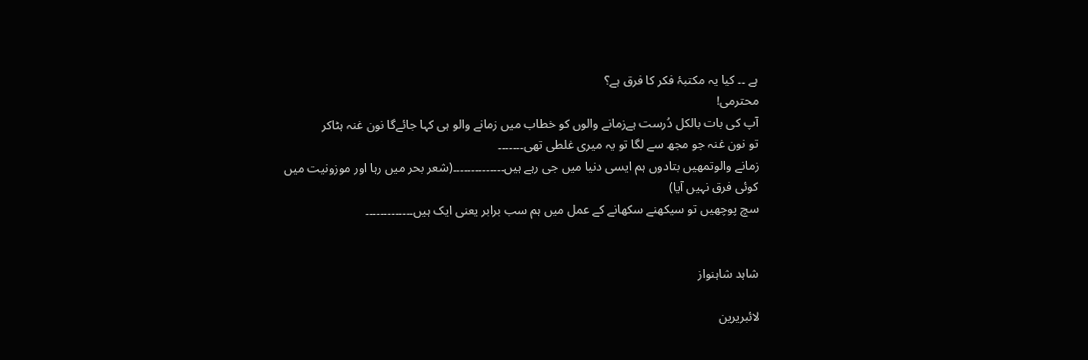ہے ۔۔ کیا یہ مکتبۂ فکر کا فرق ہے؟
محترمی!
آپ کی بات بالکل دُرست ہےزمانے والوں کو خطاب میں زمانے والو ہی کہا جائےگا نون غنہ ہٹاکر
تو نون غنہ جو مجھ سے لگا تو یہ میری غلطی تھی۔۔۔۔۔۔۔
زمانے والوتمھیں بتادوں ہم ایسی دنیا میں جی رہے ہیں۔۔۔۔۔۔۔۔۔۔۔۔۔۔(شعر بحر میں رہا اور موزونیت میں کوئی فرق نہیں آیا)
سچ پوچھیں تو سیکھنے سکھانے کے عمل میں ہم سب برابر یعنی ایک ہیں۔۔۔۔۔۔۔۔۔۔۔۔۔


شاہد شاہنواز

لائبریرین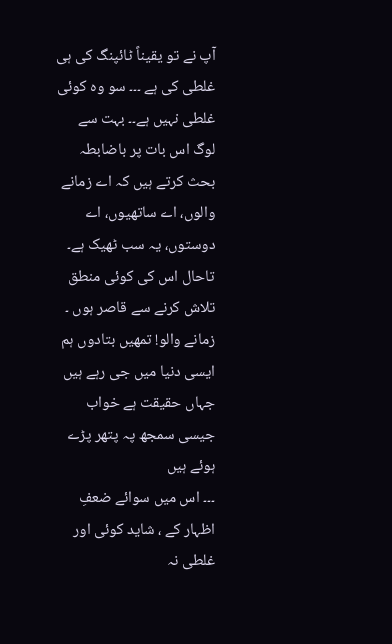آپ نے تو یقیناً ٹائپنگ کی ہی غلطی کی ہے ۔۔۔ سو وہ کوئی غلطی نہیں ہے۔۔ بہت سے لوگ اس بات پر باضابطہ بحث کرتے ہیں کہ اے زمانے والوں، اے ساتھیوں، اے دوستوں، یہ سب ٹھیک ہے۔ تاحال اس کی کوئی منطق تلاش کرنے سے قاصر ہوں ۔
زمانے والو! تمھیں بتادوں ہم ایسی دنیا میں جی رہے ہیں
جہاں حقیقت ہے خواب جیسی سمجھ پہ پتھر پڑے ہوئے ہیں
۔۔۔ اس میں سوائے ضعفِ اظہار کے ، شاید کوئی اور غلطی نہ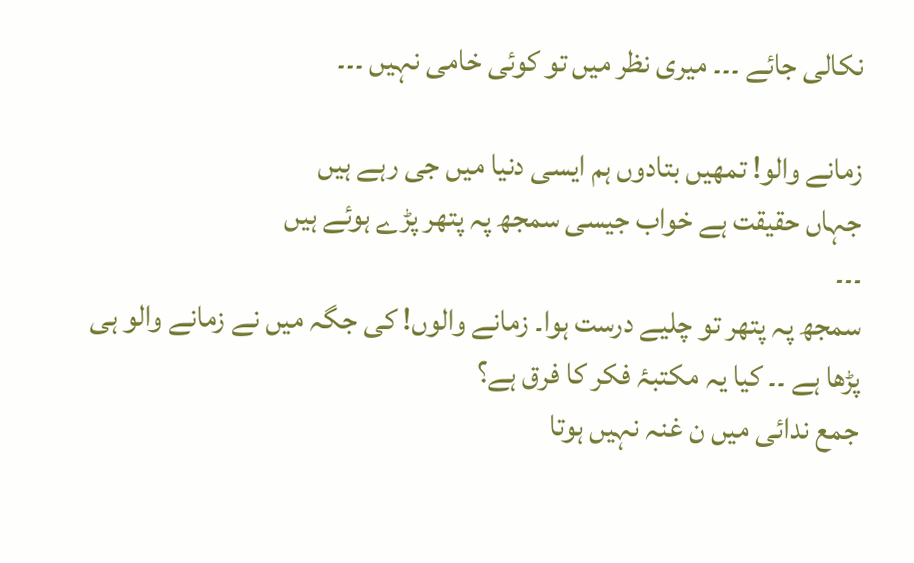نکالی جائے ۔۔۔ میری نظر میں تو کوئی خامی نہیں ۔۔۔

زمانے والو! تمھیں بتادوں ہم ایسی دنیا میں جی رہے ہیں
جہاں حقیقت ہے خواب جیسی سمجھ پہ پتھر پڑے ہوئے ہیں
۔۔۔
سمجھ پہ پتھر تو چلیے درست ہوا۔ زمانے والوں! کی جگہ میں نے زمانے والو ہی پڑھا ہے ۔۔ کیا یہ مکتبۂ فکر کا فرق ہے؟
جمع ندائی میں ن غنہ نہیں ہوتا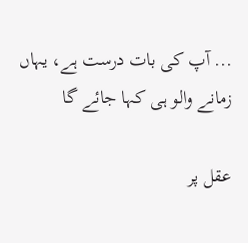... آپ کی بات درست ہے، یہاں زمانے والو ہی کہا جائے گا

عقل پر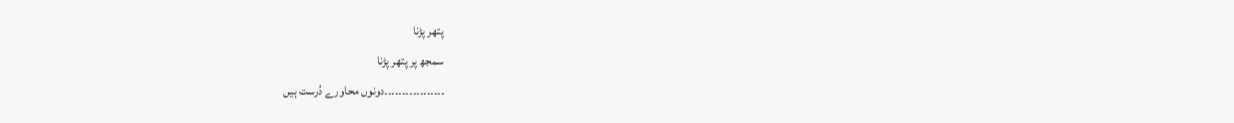پتھر پڑنا
سمجھ پر پتھر پڑنا
۔۔۔۔۔۔۔۔۔۔۔۔۔۔۔۔۔دونوں محاورے دُرست ہیں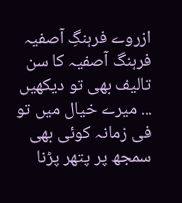ازروے فرہنگِ آصفیہ
فرہنگ آصفیہ کا سن تالیف بھی تو دیکھیں ... میرے خیال میں تو فی زمانہ کوئی بھی سمجھ پر پتھر پڑنا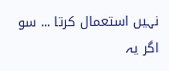نہیں استعمال کرتا ... سو اگر یہ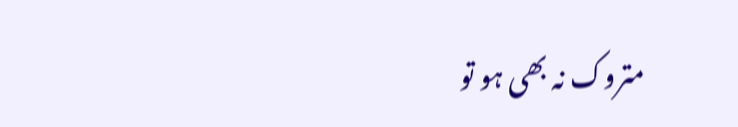متروک نہ بھی ہو تو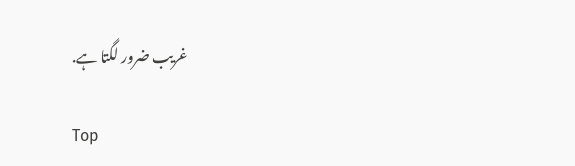غریب ضرور لگتا ہے.

Top